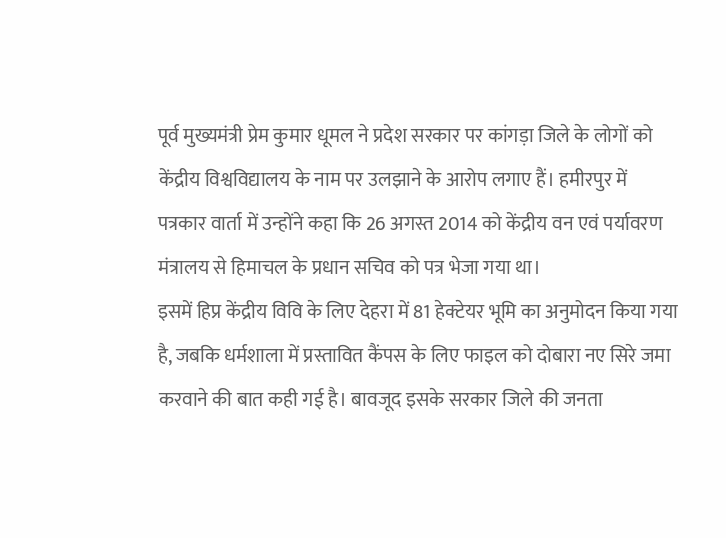पूर्व मुख्यमंत्री प्रेम कुमार धूमल ने प्रदेश सरकार पर कांगड़ा जिले के लोगों को केंद्रीय विश्वविद्यालय के नाम पर उलझाने के आरोप लगाए हैं। हमीरपुर में पत्रकार वार्ता में उन्होंने कहा कि 26 अगस्त 2014 को केंद्रीय वन एवं पर्यावरण मंत्रालय से हिमाचल के प्रधान सचिव को पत्र भेजा गया था।
इसमें हिप्र केंद्रीय विवि के लिए देहरा में 81 हेक्टेयर भूमि का अनुमोदन किया गया है, जबकि धर्मशाला में प्रस्तावित कैंपस के लिए फाइल को दोबारा नए सिरे जमा करवाने की बात कही गई है। बावजूद इसके सरकार जिले की जनता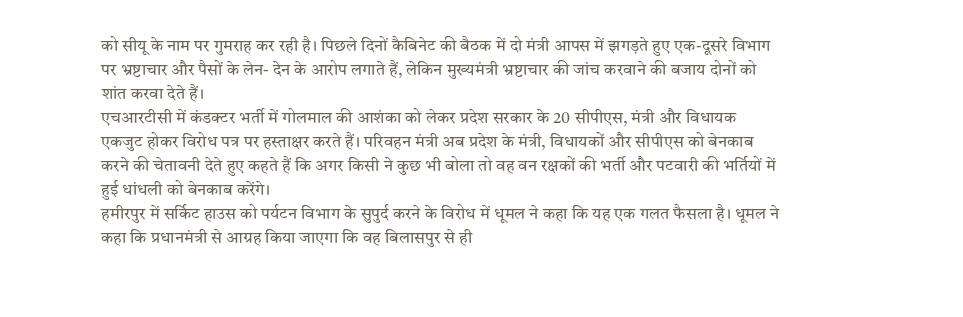को सीयू के नाम पर गुमराह कर रही है। पिछले दिनों कैबिनेट की बैठक में दो मंत्री आपस में झगड़ते हुए एक-दूसरे विभाग पर भ्रष्टाचार और पैसों के लेन- देन के आरोप लगाते हैं, लेकिन मुख्यमंत्री भ्रष्टाचार की जांच करवाने की बजाय दोनों को शांत करवा देते हैं।
एचआरटीसी में कंडक्टर भर्ती में गोलमाल की आशंका को लेकर प्रदेश सरकार के 20 सीपीएस, मंत्री और विधायक एकजुट होकर विरोध पत्र पर हस्ताक्षर करते हैं। परिवहन मंत्री अब प्रदेश के मंत्री, विधायकों और सीपीएस को बेनकाब करने की चेतावनी देते हुए कहते हैं कि अगर किसी ने कुछ भी बोला तो वह वन रक्षकों की भर्ती और पटवारी की भर्तियों में हुई धांधली को बेनकाब करेंगे।
हमीरपुर में सर्किट हाउस को पर्यटन विभाग के सुपुर्द करने के विरोध में धूमल ने कहा कि यह एक गलत फैसला है। धूमल ने कहा कि प्रधानमंत्री से आग्रह किया जाएगा कि वह बिलासपुर से ही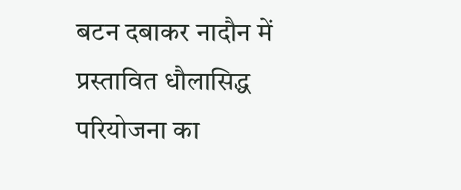बटन दबाकर नादौन में प्रस्तावित धौलासिद्ध परियोजना का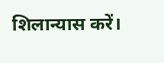शिलान्यास करें।